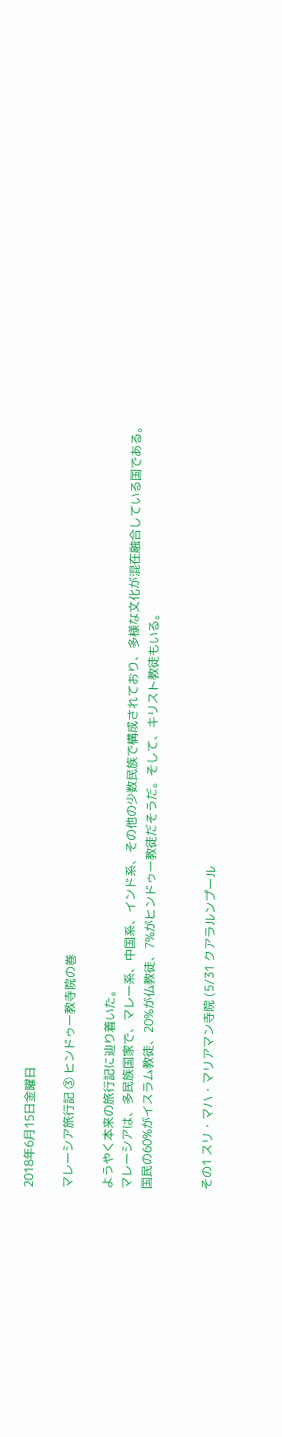2018年6月15日金曜日

マレーシア旅行記 ③ ヒンドゥー教寺院の巻

ようやく本来の旅行記に辿り着いた。
マレーシアは、多民族国家で、マレー系、中国系、インド系、その他の少数民族で構成されており、多様な文化が混在融合している国である。
国民の60%がイスラム教徒、20%が仏教徒、7%がヒンドゥー教徒だそうだ。そして、キリスト教徒もいる。


その1 スリ・マハ・マリアマン寺院 (5/31 クアラルンプール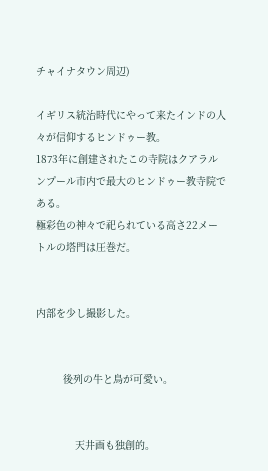チャイナタウン周辺)

イギリス統治時代にやって来たインドの人々が信仰するヒンドゥー教。
1873年に創建されたこの寺院はクアラルンプール市内で最大のヒンドゥー教寺院である。
極彩色の神々で祀られている高さ22メートルの塔門は圧巻だ。


内部を少し撮影した。


         後列の牛と鳥が可愛い。


             天井画も独創的。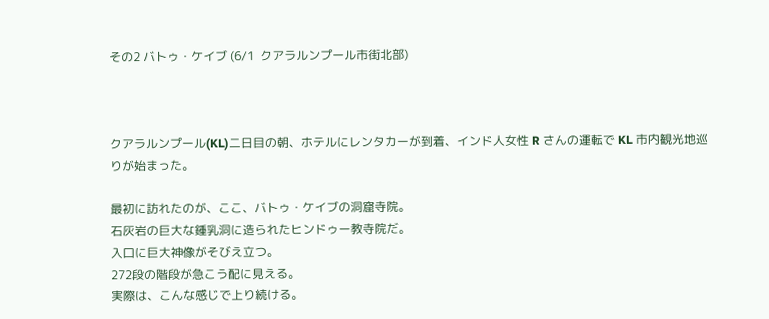その2 バトゥ・ケイブ (6/1  クアラルンプール市街北部)



クアラルンプール(KL)二日目の朝、ホテルにレンタカーが到着、インド人女性 R さんの運転で KL 市内観光地巡りが始まった。

最初に訪れたのが、ここ、バトゥ・ケイブの洞窟寺院。
石灰岩の巨大な鍾乳洞に造られたヒンドゥー教寺院だ。
入口に巨大神像がそびえ立つ。
272段の階段が急こう配に見える。
実際は、こんな感じで上り続ける。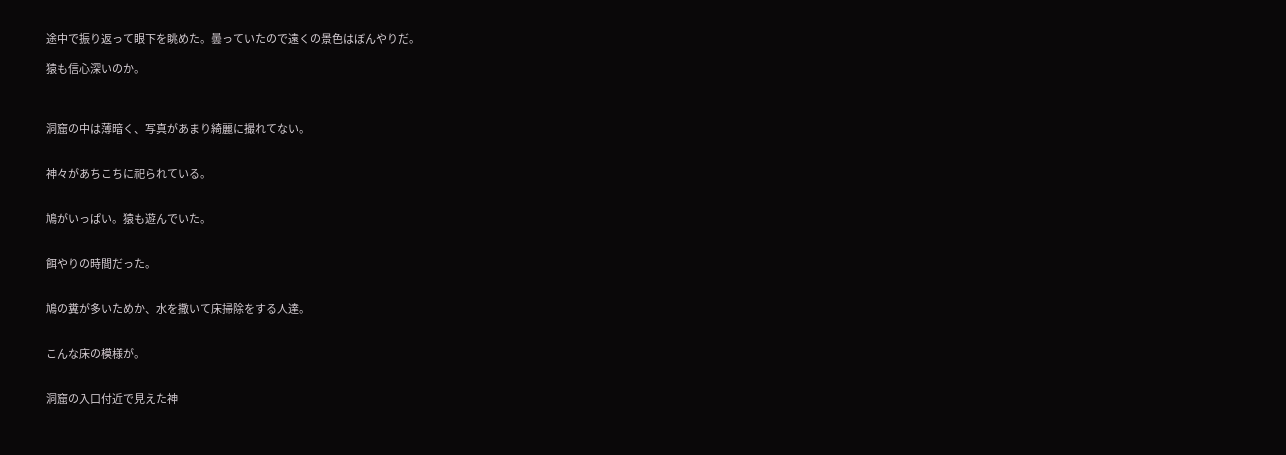途中で振り返って眼下を眺めた。曇っていたので遠くの景色はぼんやりだ。

猿も信心深いのか。



洞窟の中は薄暗く、写真があまり綺麗に撮れてない。


神々があちこちに祀られている。


鳩がいっぱい。猿も遊んでいた。


餌やりの時間だった。


鳩の糞が多いためか、水を撒いて床掃除をする人達。


こんな床の模様が。


洞窟の入口付近で見えた神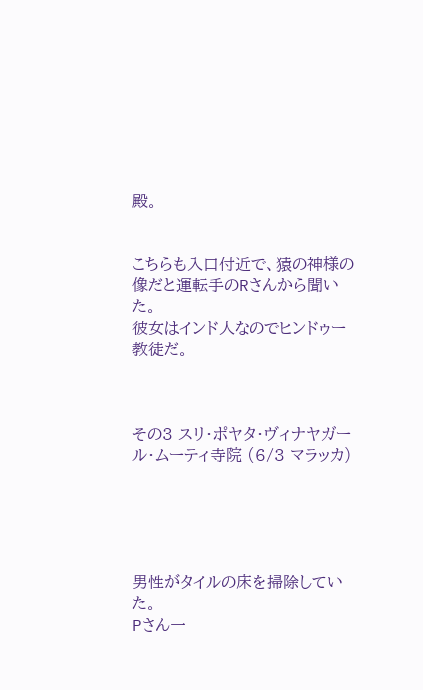殿。


こちらも入口付近で、猿の神様の像だと運転手のRさんから聞いた。
彼女はインド人なのでヒンドゥー教徒だ。



その3 スリ・ポヤタ・ヴィナヤガール・ムーティ寺院 (6/3 マラッカ)





男性がタイルの床を掃除していた。
Pさん一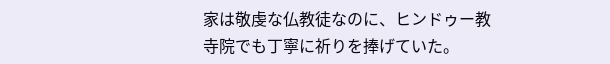家は敬虔な仏教徒なのに、ヒンドゥー教寺院でも丁寧に祈りを捧げていた。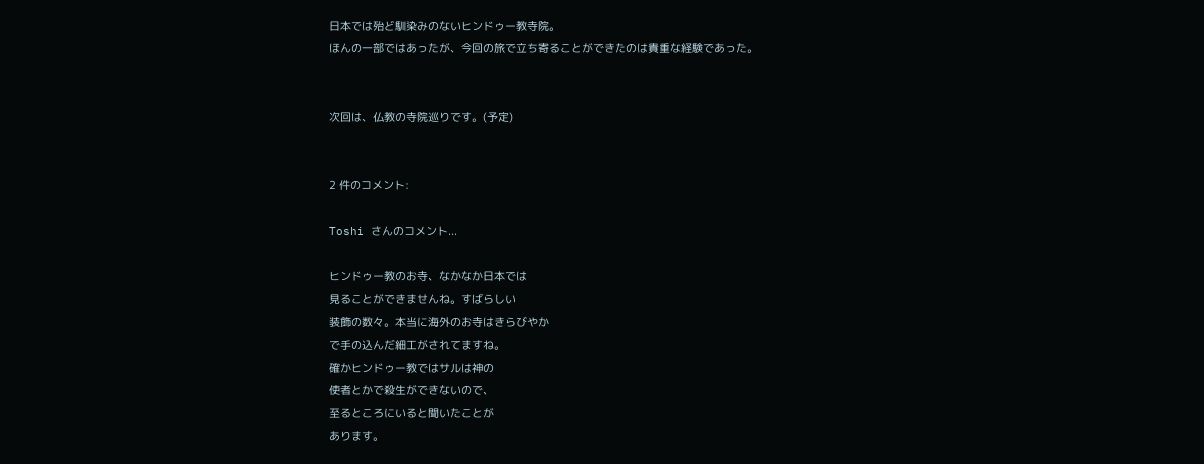日本では殆ど馴染みのないヒンドゥー教寺院。
ほんの一部ではあったが、今回の旅で立ち寄ることができたのは貴重な経験であった。


次回は、仏教の寺院巡りです。(予定)


2 件のコメント:

Toshi さんのコメント...

ヒンドゥー教のお寺、なかなか日本では
見ることができませんね。すばらしい
装飾の数々。本当に海外のお寺はきらびやか
で手の込んだ細工がされてますね。
確かヒンドゥー教ではサルは神の
使者とかで殺生ができないので、
至るところにいると聞いたことが
あります。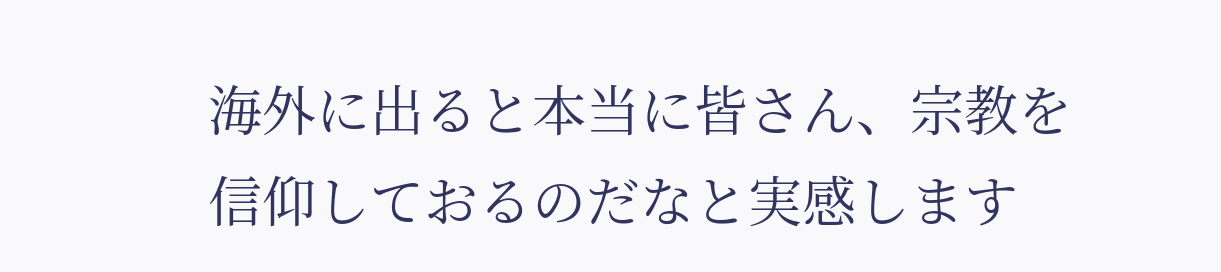海外に出ると本当に皆さん、宗教を
信仰しておるのだなと実感します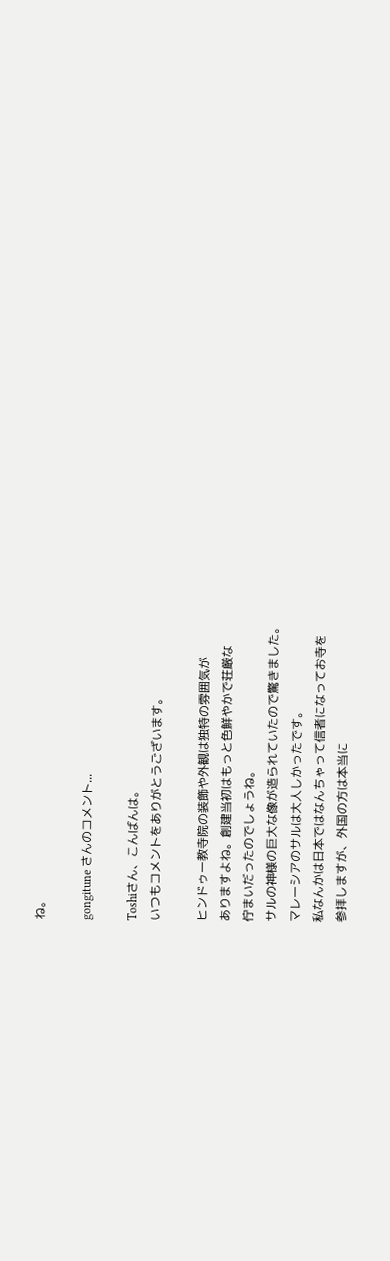ね。

gongitune さんのコメント...

Toshiさん、こんばんは。
いつもコメントをありがとうございます。

ヒンドゥー教寺院の装飾や外観は独特の雰囲気が
ありますよね。創建当初はもっと色鮮やかで荘厳な
佇まいだったのでしょうね。
サルの神様の巨大な像が造られていたので驚きました。
マレーシアのサルは大人しかったです。
私なんかは日本ではなんちゃって信者になってお寺を
参拝しますが、外国の方は本当に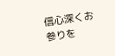信心深くお参りを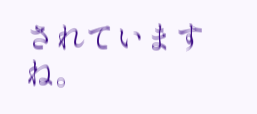されていますね。